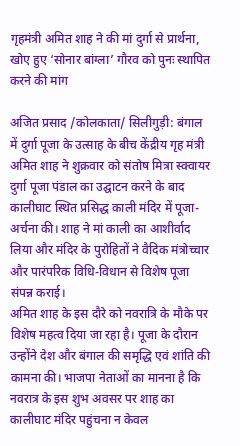गृहमंत्री अमित शाह ने की मां दुर्गा से प्रार्थना, खोए हुए ‘सोनार बांग्ला’ गौरव को पुनः स्थापित करने की मांग

अजित प्रसाद /कोलकाता/ सिलीगुड़ी: बंगाल में दुर्गा पूजा के उत्साह के बीच केंद्रीय गृह मंत्री अमित शाह ने शुक्रवार को संतोष मित्रा स्क्वायर दुर्गा पूजा पंडाल का उद्घाटन करने के बाद कालीघाट स्थित प्रसिद्ध काली मंदिर में पूजा-अर्चना की। शाह ने मां काली का आशीर्वाद लिया और मंदिर के पुरोहितों ने वैदिक मंत्रोच्चार और पारंपरिक विधि-विधान से विशेष पूजा संपन्न कराई।
अमित शाह के इस दौरे को नवरात्रि के मौके पर विशेष महत्व दिया जा रहा है। पूजा के दौरान उन्होंने देश और बंगाल की समृद्धि एवं शांति की कामना की। भाजपा नेताओं का मानना है कि नवरात्र के इस शुभ अवसर पर शाह का कालीघाट मंदिर पहुंचना न केवल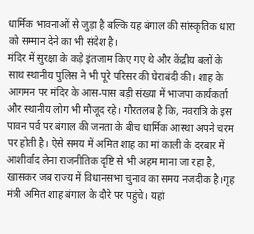धार्मिक भावनाओं से जुड़ा है बल्कि यह बंगाल की सांस्कृतिक धारा को सम्मान देने का भी संदेश है।
मंदिर में सुरक्षा के कड़े इंतजाम किए गए थे और केंद्रीय बलों के साथ स्थानीय पुलिस ने भी पूरे परिसर की घेराबंदी की। शाह के आगमन पर मंदिर के आस-पास बड़ी संख्या में भाजपा कार्यकर्ता और स्थानीय लोग भी मौजूद रहे। गौरतलब है कि, नवरात्रि के इस पावन पर्व पर बंगाल की जनता के बीच धार्मिक आस्था अपने चरम पर होती है। ऐसे समय में अमित शाह का मां काली के दरबार में आशीर्वाद लेना राजनीतिक दृष्टि से भी अहम माना जा रहा है, खासकर जब राज्य में विधानसभा चुनाव का समय नजदीक है।गृह मंत्री अमित शाह बंगाल के दौरे पर पहुंचे। यहां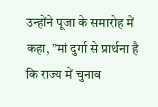उन्होंने पूजा के समारोह में कहा, ”मां दुर्गा से प्रार्थना है कि राज्य में चुनाव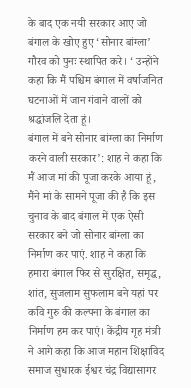के बाद एक नयी सरकार आए जो बंगाल के खोए हुए ‘सोनार बांग्ला’ गौरव को पुनः स्थापित करे। ‘ उन्होंने कहा कि मैं पश्चिम बंगाल में वर्षाजनित घटनाओं में जान गंवाने वालों को श्रद्धांजलि देता हूं।
बंगाल में बने सोनार बांग्ला का निर्माण करने वाली सरकार’: शाह ने कहा कि मैं आज मां की पूजा करके आया हूं, मैंने मां के सामने पूजा की है कि इस चुनाव के बाद बंगाल में एक ऐसी सरकार बने जो सोनार बांग्ला का निर्माण कर पाएं. शाह ने कहा कि हमारा बंगाल फिर से सुरक्षित, समृद्ध, शांत, सुजलाम सुफलाम बने यहां पर कवि गुरु की कल्पना के बंगाल का निर्माण हम कर पाएं। केंद्रीय गृह मंत्री ने आगे कहा कि आज महान शिक्षाविद समाज सुधारक ईश्वर चंद्र विद्यासागर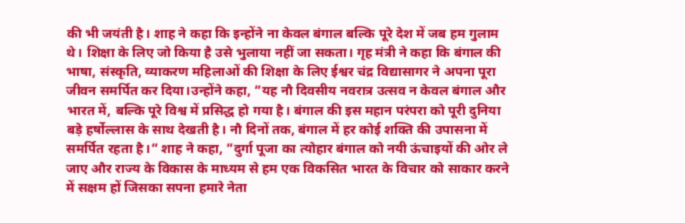की भी जयंती है। शाह ने कहा कि इन्होंने ना केवल बंगाल बल्कि पूरे देश में जब हम गुलाम थे। शिक्षा के लिए जो किया है उसे भुलाया नहीं जा सकता। गृह मंत्री ने कहा कि बंगाल की भाषा, संस्कृति, व्याकरण महिलाओं की शिक्षा के लिए ईश्वर चंद्र विद्यासागर ने अपना पूरा जीवन समर्पित कर दिया।उन्होंने कहा, ”यह नौ दिवसीय नवरात्र उत्सव न केवल बंगाल और भारत में, बल्कि पूरे विश्व में प्रसिद्ध हो गया है। बंगाल की इस महान परंपरा को पूरी दुनिया बड़े हर्षोल्लास के साथ देखती है। नौ दिनों तक, बंगाल में हर कोई शक्ति की उपासना में समर्पित रहता है।” शाह ने कहा, ”दुर्गा पूजा का त्योहार बंगाल को नयी ऊंचाइयों की ओर ले जाए और राज्य के विकास के माध्यम से हम एक विकसित भारत के विचार को साकार करने में सक्षम हों जिसका सपना हमारे नेता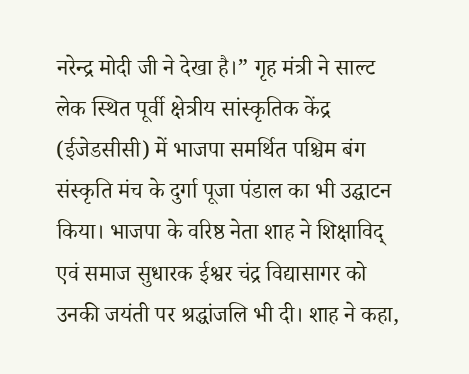नरेन्द्र मोदी जी ने देखा है।” गृह मंत्री ने साल्ट लेक स्थित पूर्वी क्षेत्रीय सांस्कृतिक केंद्र (ईजेडसीसी) में भाजपा समर्थित पश्चिम बंग संस्कृति मंच के दुर्गा पूजा पंडाल का भी उद्घाटन किया। भाजपा के वरिष्ठ नेता शाह ने शिक्षाविद् एवं समाज सुधारक ईश्वर चंद्र विद्यासागर को उनकी जयंती पर श्रद्धांजलि भी दी। शाह ने कहा,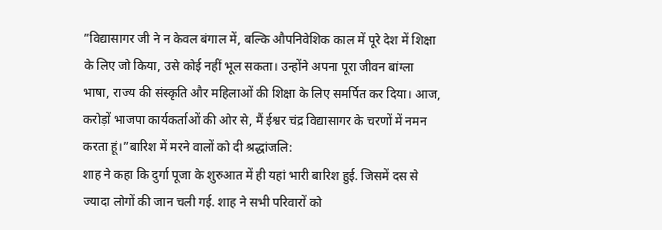”विद्यासागर जी ने न केवल बंगाल में, बल्कि औपनिवेशिक काल में पूरे देश में शिक्षा के लिए जो किया, उसे कोई नहीं भूल सकता। उन्होंने अपना पूरा जीवन बांग्ला भाषा, राज्य की संस्कृति और महिलाओं की शिक्षा के लिए समर्पित कर दिया। आज, करोड़ों भाजपा कार्यकर्ताओं की ओर से, मैं ईश्वर चंद्र विद्यासागर के चरणों में नमन करता हूं।”बारिश में मरने वालों को दी श्रद्धांजलि:
शाह ने कहा कि दुर्गा पूजा के शुरुआत में ही यहां भारी बारिश हुई. जिसमें दस से ज्यादा लोगों की जान चली गई. शाह ने सभी परिवारों को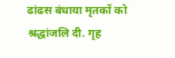ढांढस बंधाया मृतकों को श्रद्धांजलि दी. गृह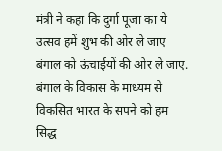मंत्री ने कहा कि दुर्गा पूजा का ये उत्सव हमें शुभ की ओर ले जाए बंगाल को ऊंचाईयों की ओर ले जाए. बंगाल के विकास के माध्यम से विकसित भारत के सपने को हम सिद्ध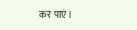कर पाएं।